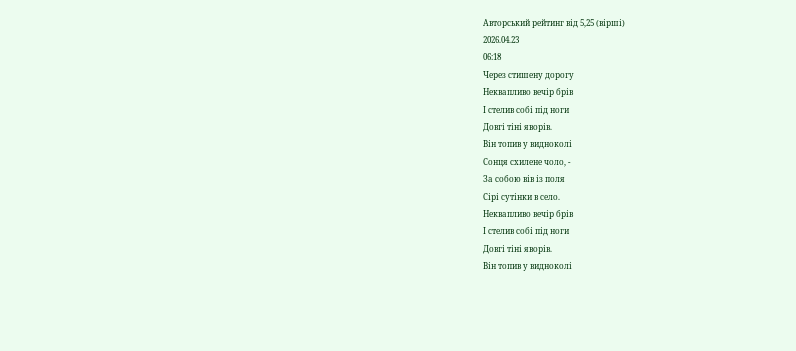Авторський рейтинг від 5,25 (вірші)
2026.04.23
06:18
Через стишену дорогу
Неквапливо вечір брів
І стелив собі під ноги
Довгі тіні яворів.
Він топив у видноколі
Сонця схилене чоло, -
За собою вів із поля
Сірі сутінки в село.
Неквапливо вечір брів
І стелив собі під ноги
Довгі тіні яворів.
Він топив у видноколі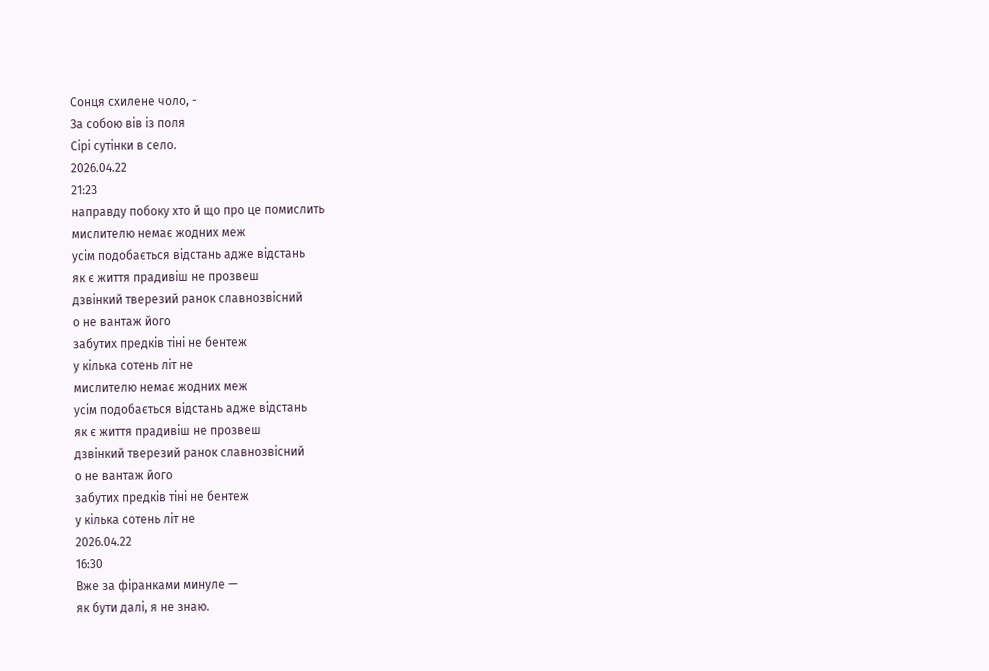Сонця схилене чоло, -
За собою вів із поля
Сірі сутінки в село.
2026.04.22
21:23
направду побоку хто й що про це помислить
мислителю немає жодних меж
усім подобається відстань адже відстань
як є життя прадивіш не прозвеш
дзвінкий тверезий ранок славнозвісний
о не вантаж його
забутих предків тіні не бентеж
у кілька сотень літ не
мислителю немає жодних меж
усім подобається відстань адже відстань
як є життя прадивіш не прозвеш
дзвінкий тверезий ранок славнозвісний
о не вантаж його
забутих предків тіні не бентеж
у кілька сотень літ не
2026.04.22
16:30
Вже за фіранками минуле —
як бути далі, я не знаю.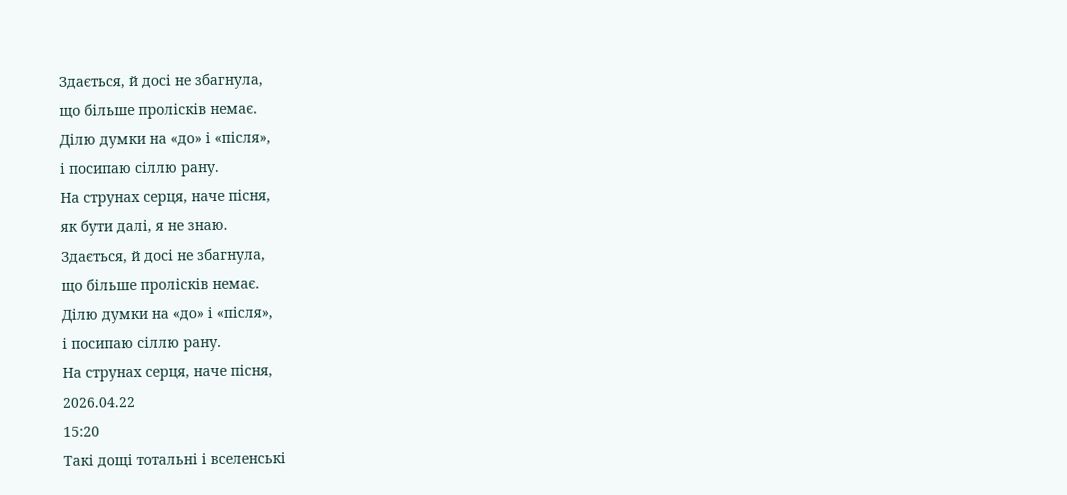Здається, й досі не збагнула,
що більше пролісків немає.
Ділю думки на «до» і «після»,
і посипаю сіллю рану.
На струнах серця, наче пісня,
як бути далі, я не знаю.
Здається, й досі не збагнула,
що більше пролісків немає.
Ділю думки на «до» і «після»,
і посипаю сіллю рану.
На струнах серця, наче пісня,
2026.04.22
15:20
Такі дощі тотальні і вселенські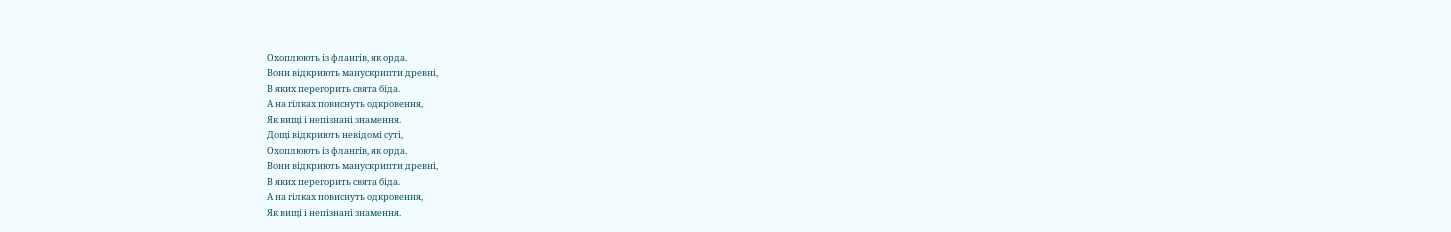Охоплюють із флангів, як орда.
Вони відкриють манускрипти древні,
В яких перегорить свята біда.
А на гілках повиснуть одкровення,
Як вищі і непізнані знамення.
Дощі відкриють невідомі суті,
Охоплюють із флангів, як орда.
Вони відкриють манускрипти древні,
В яких перегорить свята біда.
А на гілках повиснуть одкровення,
Як вищі і непізнані знамення.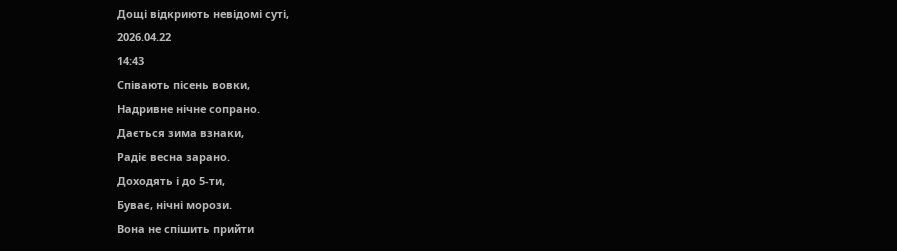Дощі відкриють невідомі суті,
2026.04.22
14:43
Співають пісень вовки,
Надривне нічне сопрано.
Дається зима взнаки,
Радіє весна зарано.
Доходять і до 5-ти,
Буває, нічні морози.
Вона не спішить прийти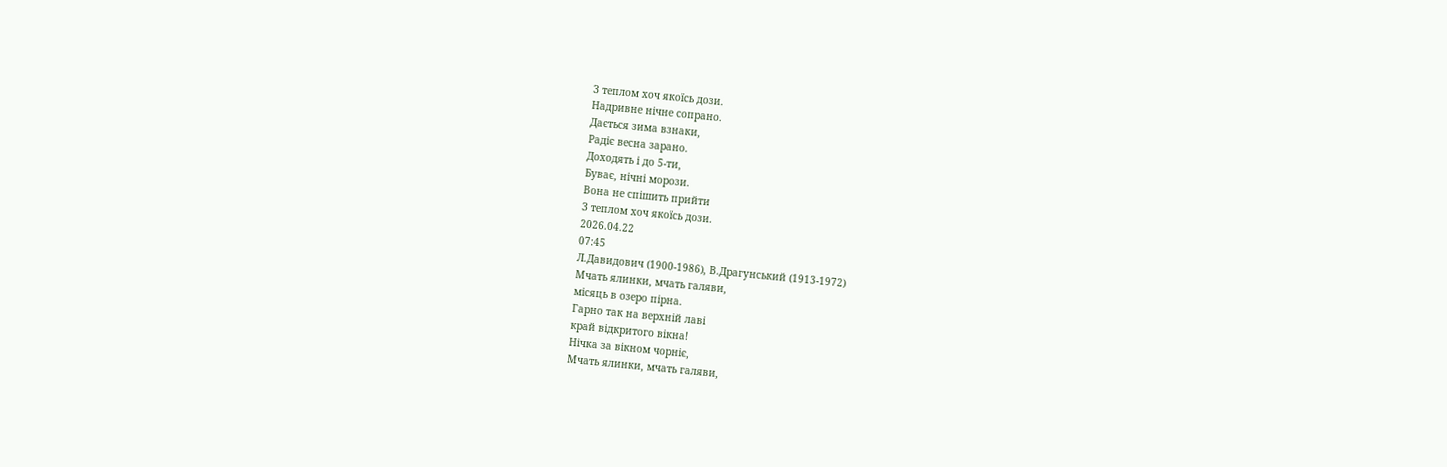З теплом хоч якоїсь дози.
Надривне нічне сопрано.
Дається зима взнаки,
Радіє весна зарано.
Доходять і до 5-ти,
Буває, нічні морози.
Вона не спішить прийти
З теплом хоч якоїсь дози.
2026.04.22
07:45
Л.Давидович (1900-1986), В.Драгунський (1913-1972)
Мчать ялинки, мчать галяви,
місяць в озеро пірна.
Гарно так на верхній лаві
край відкритого вікна!
Нічка за вікном чорніє,
Мчать ялинки, мчать галяви,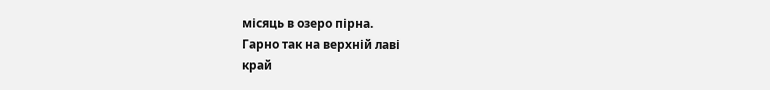місяць в озеро пірна.
Гарно так на верхній лаві
край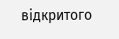відкритого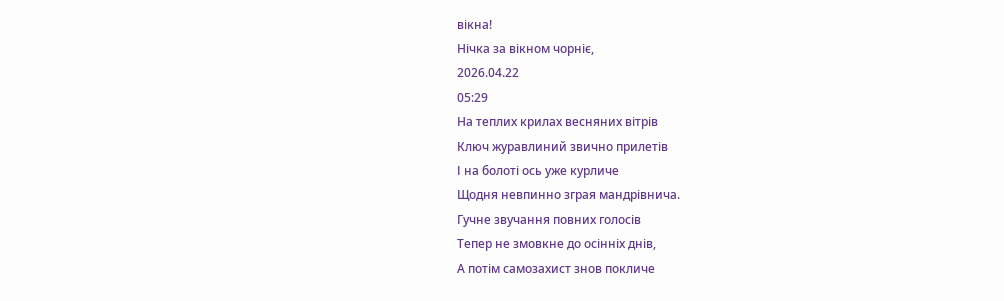вікна!
Нічка за вікном чорніє,
2026.04.22
05:29
На теплих крилах весняних вітрів
Ключ журавлиний звично прилетів
І на болоті ось уже курличе
Щодня невпинно зграя мандрівнича.
Гучне звучання повних голосів
Тепер не змовкне до осінніх днів,
А потім самозахист знов покличе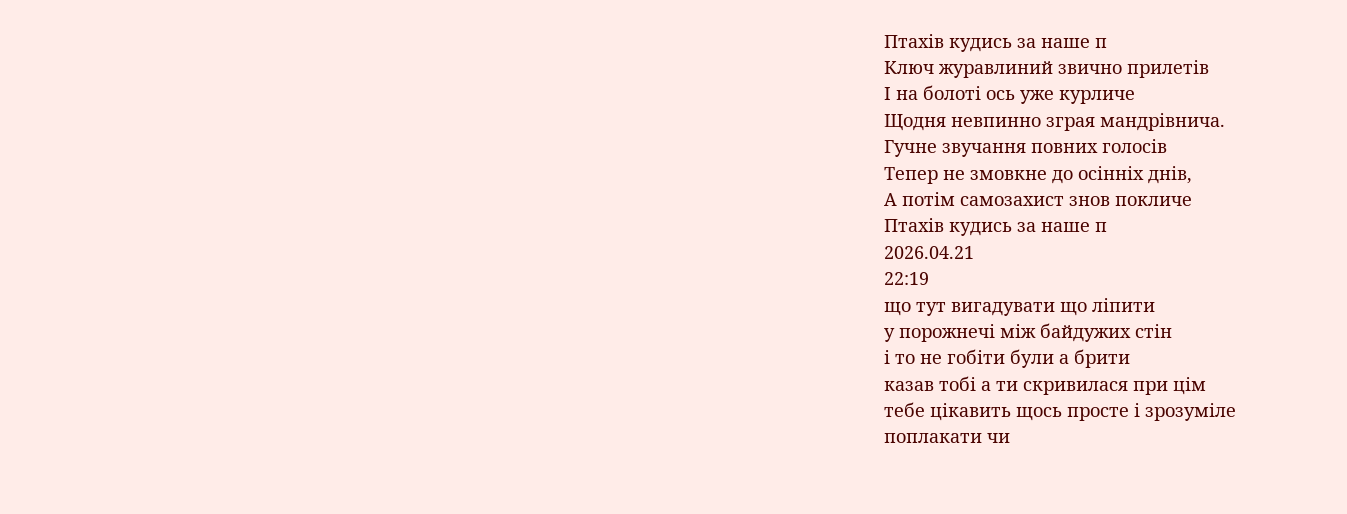Птахів кудись за наше п
Ключ журавлиний звично прилетів
І на болоті ось уже курличе
Щодня невпинно зграя мандрівнича.
Гучне звучання повних голосів
Тепер не змовкне до осінніх днів,
А потім самозахист знов покличе
Птахів кудись за наше п
2026.04.21
22:19
що тут вигадувати що ліпити
у порожнечі між байдужих стін
і то не гобіти були а брити
казав тобі а ти скривилася при цім
тебе цікавить щось просте і зрозуміле
поплакати чи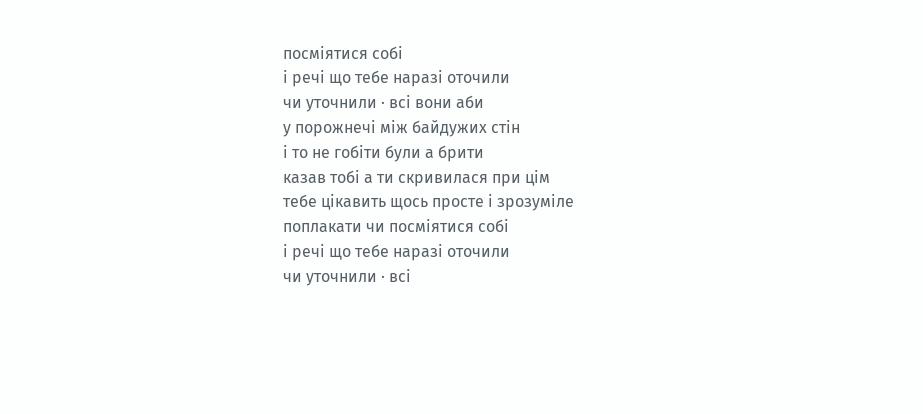посміятися собі
і речі що тебе наразі оточили
чи уточнили · всі вони аби
у порожнечі між байдужих стін
і то не гобіти були а брити
казав тобі а ти скривилася при цім
тебе цікавить щось просте і зрозуміле
поплакати чи посміятися собі
і речі що тебе наразі оточили
чи уточнили · всі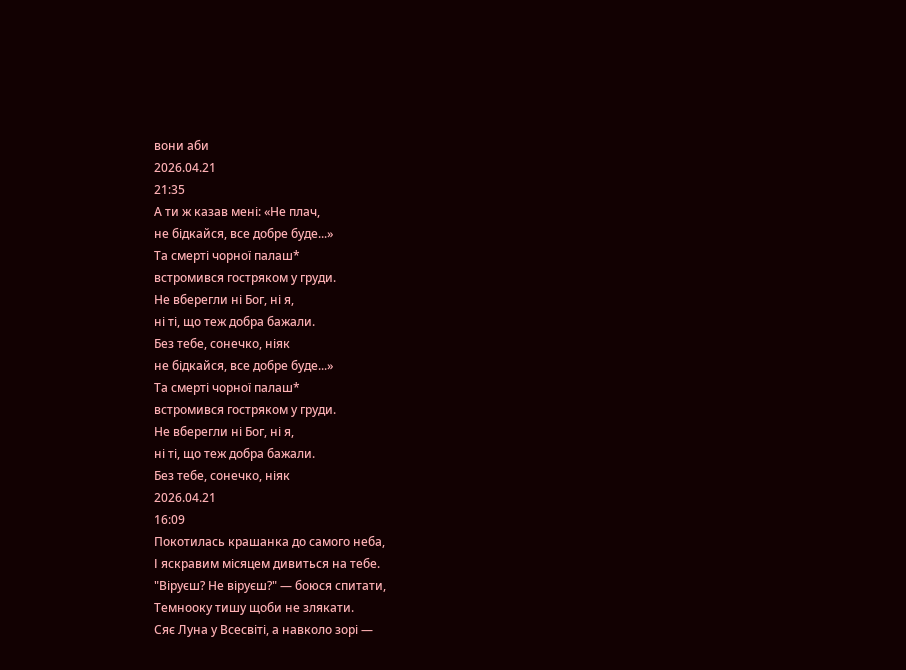вони аби
2026.04.21
21:35
А ти ж казав мені: «Не плач,
не бідкайся, все добре буде...»
Та смерті чорної палаш*
встромився гостряком у груди.
Не вберегли ні Бог, ні я,
ні ті, що теж добра бажали.
Без тебе, сонечко, ніяк
не бідкайся, все добре буде...»
Та смерті чорної палаш*
встромився гостряком у груди.
Не вберегли ні Бог, ні я,
ні ті, що теж добра бажали.
Без тебе, сонечко, ніяк
2026.04.21
16:09
Покотилась крашанка до самого неба,
І яскравим місяцем дивиться на тебе.
"Віруєш? Не віруєш?" — боюся спитати,
Темнооку тишу щоби не злякати.
Сяє Луна у Всесвіті, а навколо зорі —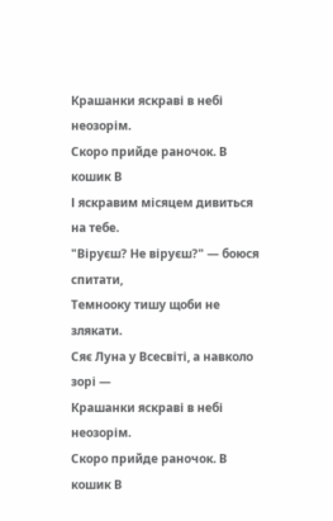Крашанки яскраві в небі неозорім.
Скоро прийде раночок. В кошик В
І яскравим місяцем дивиться на тебе.
"Віруєш? Не віруєш?" — боюся спитати,
Темнооку тишу щоби не злякати.
Сяє Луна у Всесвіті, а навколо зорі —
Крашанки яскраві в небі неозорім.
Скоро прийде раночок. В кошик В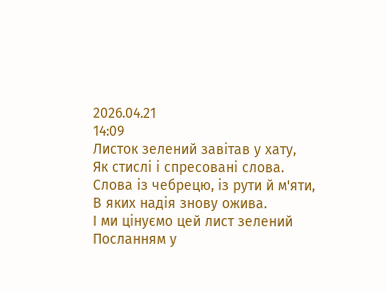2026.04.21
14:09
Листок зелений завітав у хату,
Як стислі і спресовані слова.
Слова із чебрецю, із рути й м'яти,
В яких надія знову ожива.
І ми цінуємо цей лист зелений
Посланням у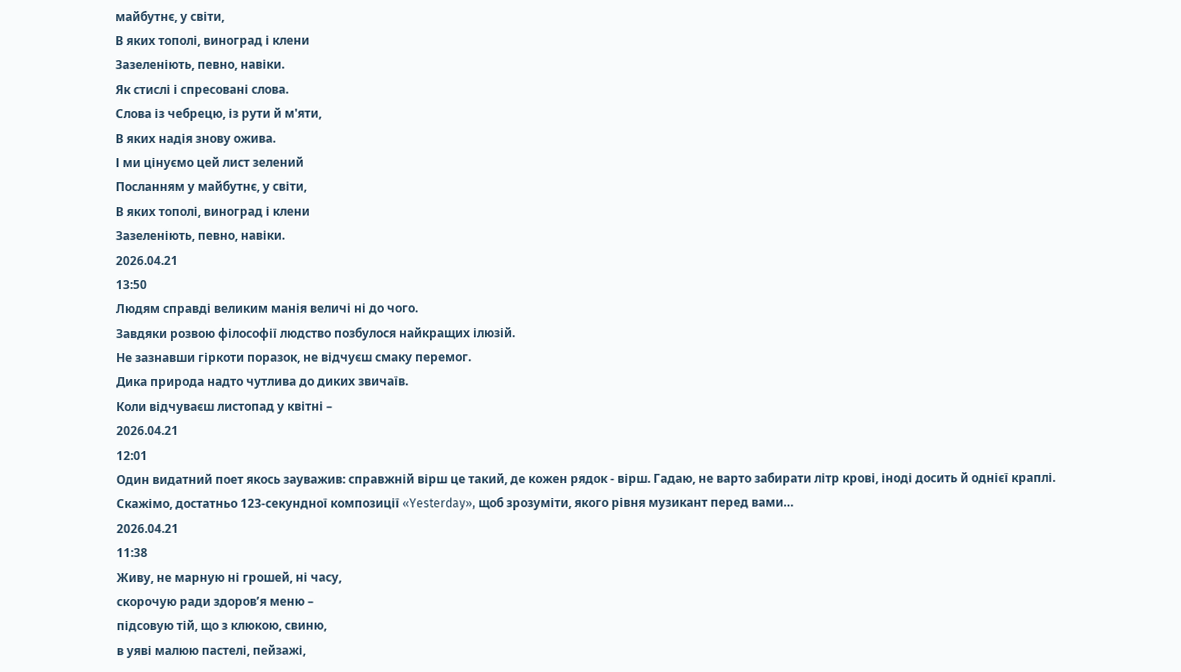майбутнє, у світи,
В яких тополі, виноград і клени
Зазеленіють, певно, навіки.
Як стислі і спресовані слова.
Слова із чебрецю, із рути й м'яти,
В яких надія знову ожива.
І ми цінуємо цей лист зелений
Посланням у майбутнє, у світи,
В яких тополі, виноград і клени
Зазеленіють, певно, навіки.
2026.04.21
13:50
Людям справді великим манія величі ні до чого.
Завдяки розвою філософії людство позбулося найкращих ілюзій.
Не зазнавши гіркоти поразок, не відчуєш смаку перемог.
Дика природа надто чутлива до диких звичаїв.
Коли відчуваєш листопад у квітні –
2026.04.21
12:01
Один видатний поет якось зауважив: справжній вірш це такий, де кожен рядок - вірш. Гадаю, не варто забирати літр крові, іноді досить й однієї краплі. Скажімо, достатньо 123-секундної композиції «Yesterday», щоб зрозуміти, якого рівня музикант перед вами…
2026.04.21
11:38
Живу, не марную ні грошей, ні часу,
скорочую ради здоров’я меню –
підсовую тій, що з клюкою, свиню,
в уяві малюю пастелі, пейзажі,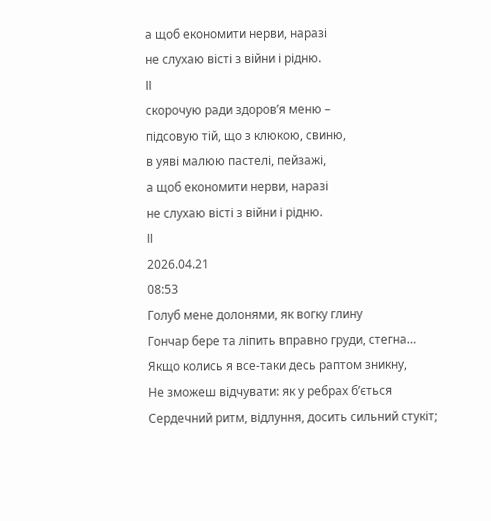а щоб економити нерви, наразі
не слухаю вісті з війни і рідню.
ІІ
скорочую ради здоров’я меню –
підсовую тій, що з клюкою, свиню,
в уяві малюю пастелі, пейзажі,
а щоб економити нерви, наразі
не слухаю вісті з війни і рідню.
ІІ
2026.04.21
08:53
Голуб мене долонями, як вогку глину
Гончар бере та ліпить вправно груди, стегна…
Якщо колись я все-таки десь раптом зникну,
Не зможеш відчувати: як у ребрах б’ється
Сердечний ритм, відлуння, досить сильний стукіт;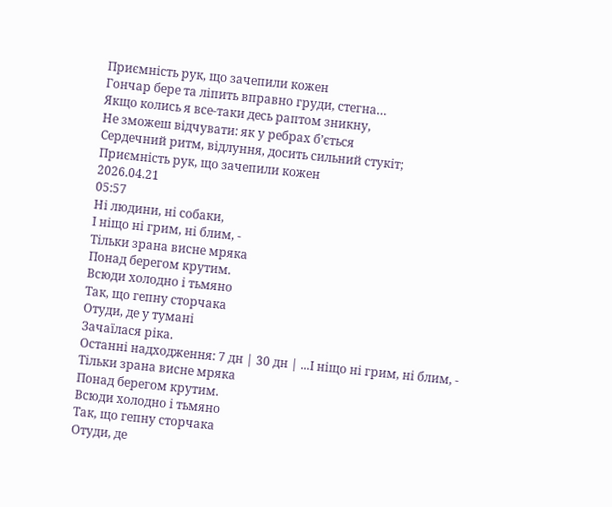Приємність рук, що зачепили кожен
Гончар бере та ліпить вправно груди, стегна…
Якщо колись я все-таки десь раптом зникну,
Не зможеш відчувати: як у ребрах б’ється
Сердечний ритм, відлуння, досить сильний стукіт;
Приємність рук, що зачепили кожен
2026.04.21
05:57
Ні людини, ні собаки,
І ніщо ні грим, ні блим, -
Тільки зрана висне мряка
Понад берегом крутим.
Всюди холодно і тьмяно
Так, що гепну сторчака
Отуди, де у тумані
Зачаїлася ріка.
Останні надходження: 7 дн | 30 дн | ...І ніщо ні грим, ні блим, -
Тільки зрана висне мряка
Понад берегом крутим.
Всюди холодно і тьмяно
Так, що гепну сторчака
Отуди, де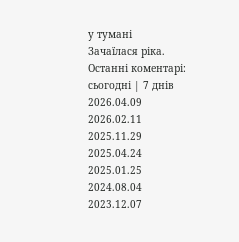у тумані
Зачаїлася ріка.
Останні коментарі: сьогодні | 7 днів
2026.04.09
2026.02.11
2025.11.29
2025.04.24
2025.01.25
2024.08.04
2023.12.07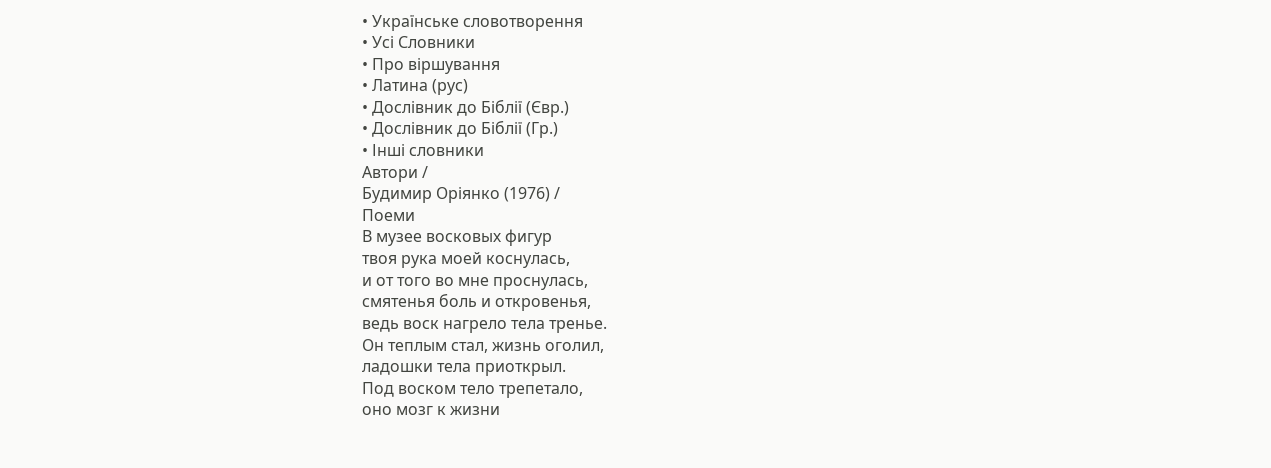• Українське словотворення
• Усі Словники
• Про віршування
• Латина (рус)
• Дослівник до Біблії (Євр.)
• Дослівник до Біблії (Гр.)
• Інші словники
Автори /
Будимир Оріянко (1976) /
Поеми
В музее восковых фигур
твоя рука моей коснулась,
и от того во мне проснулась,
смятенья боль и откровенья,
ведь воск нагрело тела тренье.
Он теплым стал, жизнь оголил,
ладошки тела приоткрыл.
Под воском тело трепетало,
оно мозг к жизни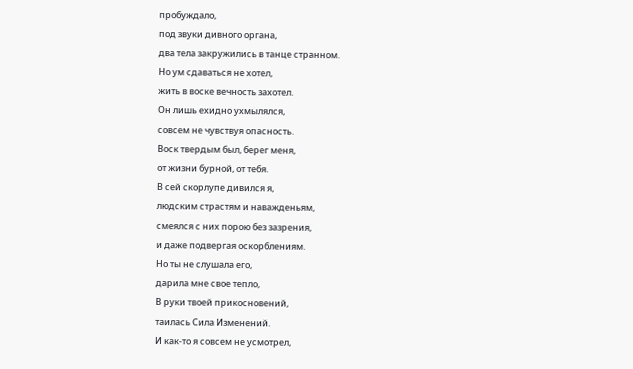пробуждало,
под звуки дивного органа,
два тела закружились в танце странном.
Но ум сдаваться не хотел,
жить в воске вечность захотел.
Он лишь ехидно ухмылялся,
совсем не чувствуя опасность.
Воск твердым был, берег меня,
от жизни бурной, от тебя.
В сей скорлупе дивился я,
людским страстям и наважденьям,
смеялся с них порою без зазрения,
и даже подвергая оскорблениям.
Но ты не слушала его,
дарила мне свое тепло,
В руки твоей прикосновений,
таилась Сила Изменений.
И как-то я совсем не усмотрел,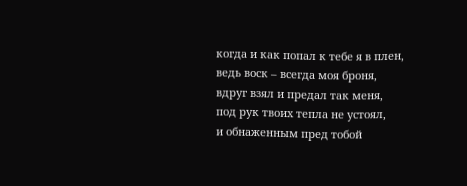когда и как попал к тебе я в плен,
ведь воск – всегда моя броня,
вдруг взял и предал так меня,
под рук твоих тепла не устоял,
и обнаженным пред тобой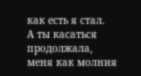как есть я стал.
А ты касаться продолжала,
меня как молния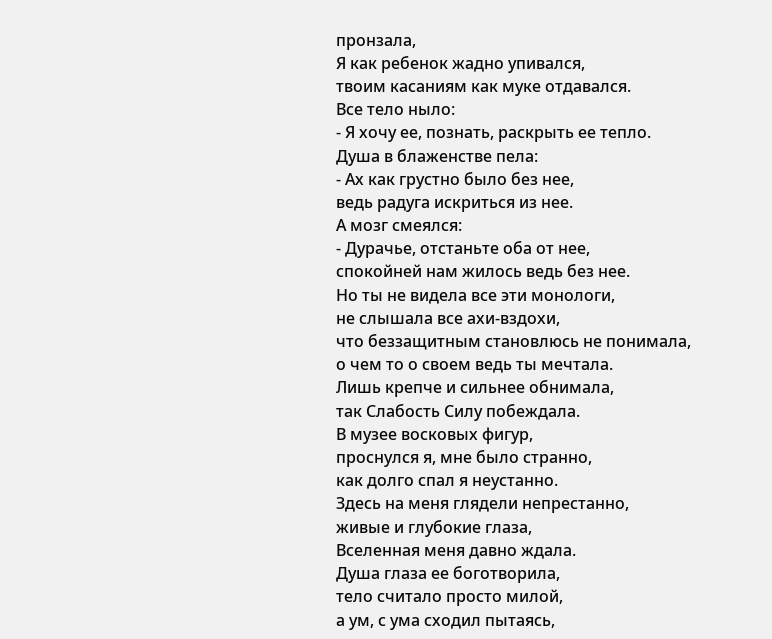пронзала,
Я как ребенок жадно упивался,
твоим касаниям как муке отдавался.
Все тело ныло:
- Я хочу ее, познать, раскрыть ее тепло.
Душа в блаженстве пела:
- Ах как грустно было без нее,
ведь радуга искриться из нее.
А мозг смеялся:
- Дурачье, отстаньте оба от нее,
спокойней нам жилось ведь без нее.
Но ты не видела все эти монологи,
не слышала все ахи-вздохи,
что беззащитным становлюсь не понимала,
о чем то о своем ведь ты мечтала.
Лишь крепче и сильнее обнимала,
так Слабость Силу побеждала.
В музее восковых фигур,
проснулся я, мне было странно,
как долго спал я неустанно.
Здесь на меня глядели непрестанно,
живые и глубокие глаза,
Вселенная меня давно ждала.
Душа глаза ее боготворила,
тело считало просто милой,
а ум, с ума сходил пытаясь,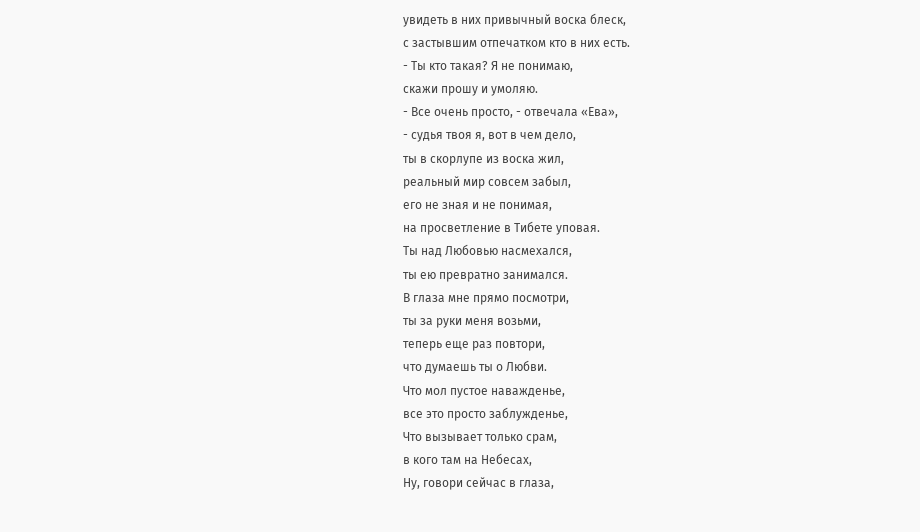увидеть в них привычный воска блеск,
с застывшим отпечатком кто в них есть.
- Ты кто такая? Я не понимаю,
скажи прошу и умоляю.
- Все очень просто, - отвечала «Ева»,
- судья твоя я, вот в чем дело,
ты в скорлупе из воска жил,
реальный мир совсем забыл,
его не зная и не понимая,
на просветление в Тибете уповая.
Ты над Любовью насмехался,
ты ею превратно занимался.
В глаза мне прямо посмотри,
ты за руки меня возьми,
теперь еще раз повтори,
что думаешь ты о Любви.
Что мол пустое наважденье,
все это просто заблужденье,
Что вызывает только срам,
в кого там на Небесах,
Ну, говори сейчас в глаза,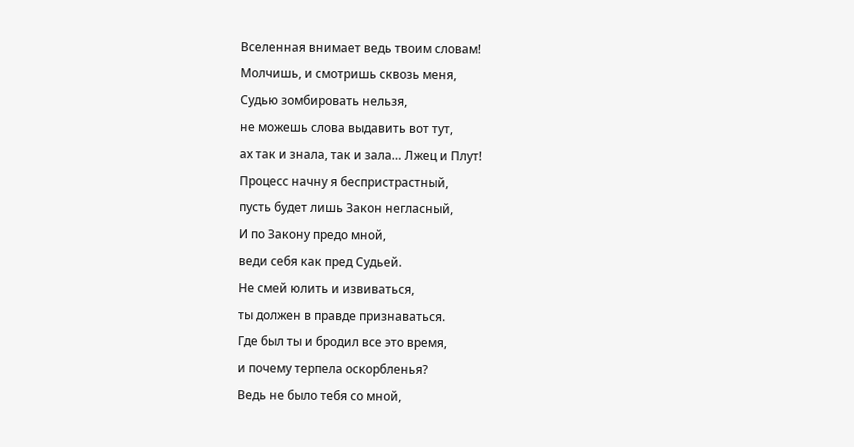Вселенная внимает ведь твоим словам!
Молчишь, и смотришь сквозь меня,
Судью зомбировать нельзя,
не можешь слова выдавить вот тут,
ах так и знала, так и зала… Лжец и Плут!
Процесс начну я беспристрастный,
пусть будет лишь Закон негласный,
И по Закону предо мной,
веди себя как пред Судьей.
Не смей юлить и извиваться,
ты должен в правде признаваться.
Где был ты и бродил все это время,
и почему терпела оскорбленья?
Ведь не было тебя со мной,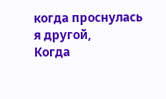когда проснулась я другой,
Когда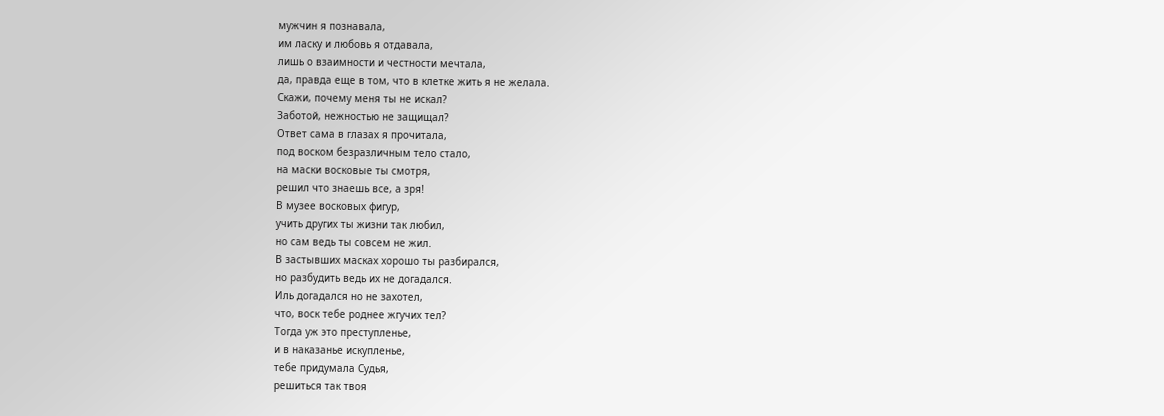мужчин я познавала,
им ласку и любовь я отдавала,
лишь о взаимности и честности мечтала,
да, правда еще в том, что в клетке жить я не желала.
Скажи, почему меня ты не искал?
Заботой, нежностью не защищал?
Ответ сама в глазах я прочитала,
под воском безразличным тело стало,
на маски восковые ты смотря,
решил что знаешь все, а зря!
В музее восковых фигур,
учить других ты жизни так любил,
но сам ведь ты совсем не жил.
В застывших масках хорошо ты разбирался,
но разбудить ведь их не догадался.
Иль догадался но не захотел,
что, воск тебе роднее жгучих тел?
Тогда уж это преступленье,
и в наказанье искупленье,
тебе придумала Судья,
решиться так твоя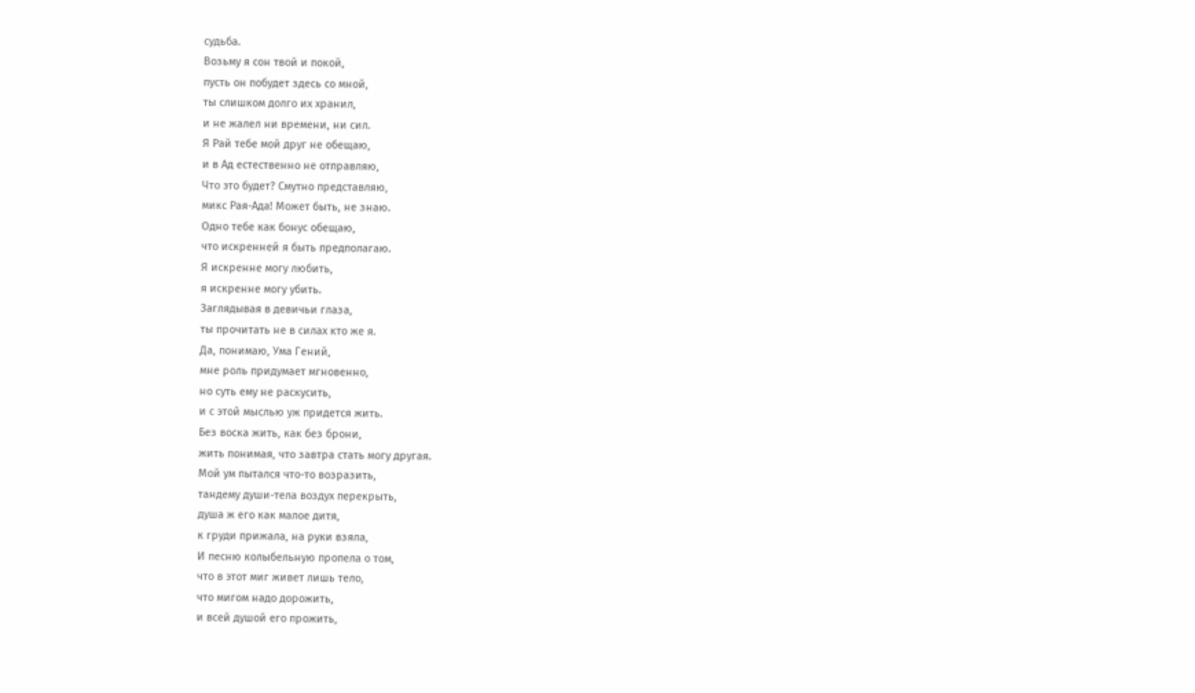судьба.
Возьму я сон твой и покой,
пусть он побудет здесь со мной,
ты слишком долго их хранил,
и не жалел ни времени, ни сил.
Я Рай тебе мой друг не обещаю,
и в Ад естественно не отправляю,
Что это будет? Смутно представляю,
микс Рая-Ада! Может быть, не знаю.
Одно тебе как бонус обещаю,
что искренней я быть предполагаю.
Я искренне могу любить,
я искренне могу убить.
Заглядывая в девичьи глаза,
ты прочитать не в силах кто же я.
Да, понимаю, Ума Гений,
мне роль придумает мгновенно,
но суть ему не раскусить,
и с этой мыслью уж придется жить.
Без воска жить, как без брони,
жить понимая, что завтра стать могу другая.
Мой ум пытался что-то возразить,
тандему души-тела воздух перекрыть,
душа ж его как малое дитя,
к груди прижала, на руки взяла,
И песню колыбельную пропела о том,
что в этот миг живет лишь тело,
что мигом надо дорожить,
и всей душой его прожить,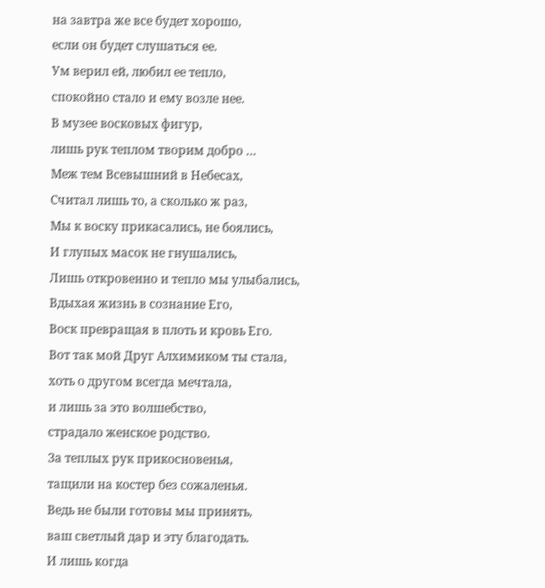на завтра же все будет хорошо,
если он будет слушаться ее.
Ум верил ей, любил ее тепло,
спокойно стало и ему возле нее.
В музее восковых фигур,
лишь рук теплом творим добро …
Меж тем Всевышний в Небесах,
Считал лишь то, а сколько ж раз,
Мы к воску прикасались, не боялись,
И глупых масок не гнушались,
Лишь откровенно и тепло мы улыбались,
Вдыхая жизнь в сознание Его,
Воск превращая в плоть и кровь Его.
Вот так мой Друг Алхимиком ты стала,
хоть о другом всегда мечтала,
и лишь за это волшебство,
страдало женское родство.
За теплых рук прикосновенья,
тащили на костер без сожаленья.
Ведь не были готовы мы принять,
ваш светлый дар и эту благодать.
И лишь когда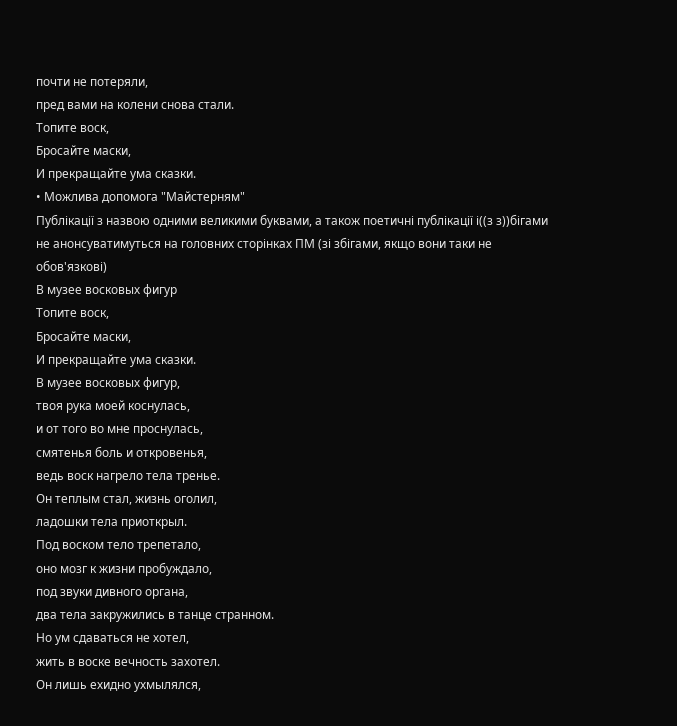почти не потеряли,
пред вами на колени снова стали.
Топите воск,
Бросайте маски,
И прекращайте ума сказки.
• Можлива допомога "Майстерням"
Публікації з назвою одними великими буквами, а також поетичні публікації і((з з))бігами
не анонсуватимуться на головних сторінках ПМ (зі збігами, якщо вони таки не обов'язкові)
В музее восковых фигур
Топите воск,
Бросайте маски,
И прекращайте ума сказки.
В музее восковых фигур,
твоя рука моей коснулась,
и от того во мне проснулась,
смятенья боль и откровенья,
ведь воск нагрело тела тренье.
Он теплым стал, жизнь оголил,
ладошки тела приоткрыл.
Под воском тело трепетало,
оно мозг к жизни пробуждало,
под звуки дивного органа,
два тела закружились в танце странном.
Но ум сдаваться не хотел,
жить в воске вечность захотел.
Он лишь ехидно ухмылялся,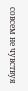совсем не чувствуя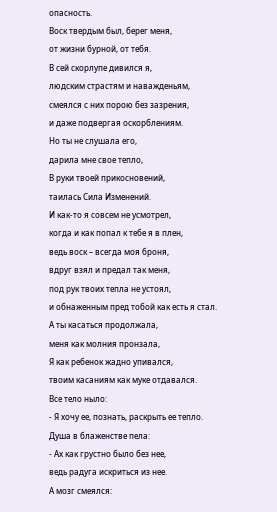опасность.
Воск твердым был, берег меня,
от жизни бурной, от тебя.
В сей скорлупе дивился я,
людским страстям и наважденьям,
смеялся с них порою без зазрения,
и даже подвергая оскорблениям.
Но ты не слушала его,
дарила мне свое тепло,
В руки твоей прикосновений,
таилась Сила Изменений.
И как-то я совсем не усмотрел,
когда и как попал к тебе я в плен,
ведь воск – всегда моя броня,
вдруг взял и предал так меня,
под рук твоих тепла не устоял,
и обнаженным пред тобой как есть я стал.
А ты касаться продолжала,
меня как молния пронзала,
Я как ребенок жадно упивался,
твоим касаниям как муке отдавался.
Все тело ныло:
- Я хочу ее, познать, раскрыть ее тепло.
Душа в блаженстве пела:
- Ах как грустно было без нее,
ведь радуга искриться из нее.
А мозг смеялся: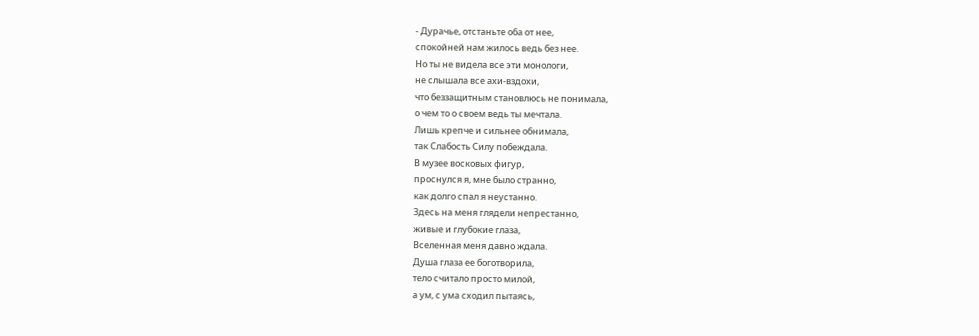- Дурачье, отстаньте оба от нее,
спокойней нам жилось ведь без нее.
Но ты не видела все эти монологи,
не слышала все ахи-вздохи,
что беззащитным становлюсь не понимала,
о чем то о своем ведь ты мечтала.
Лишь крепче и сильнее обнимала,
так Слабость Силу побеждала.
В музее восковых фигур,
проснулся я, мне было странно,
как долго спал я неустанно.
Здесь на меня глядели непрестанно,
живые и глубокие глаза,
Вселенная меня давно ждала.
Душа глаза ее боготворила,
тело считало просто милой,
а ум, с ума сходил пытаясь,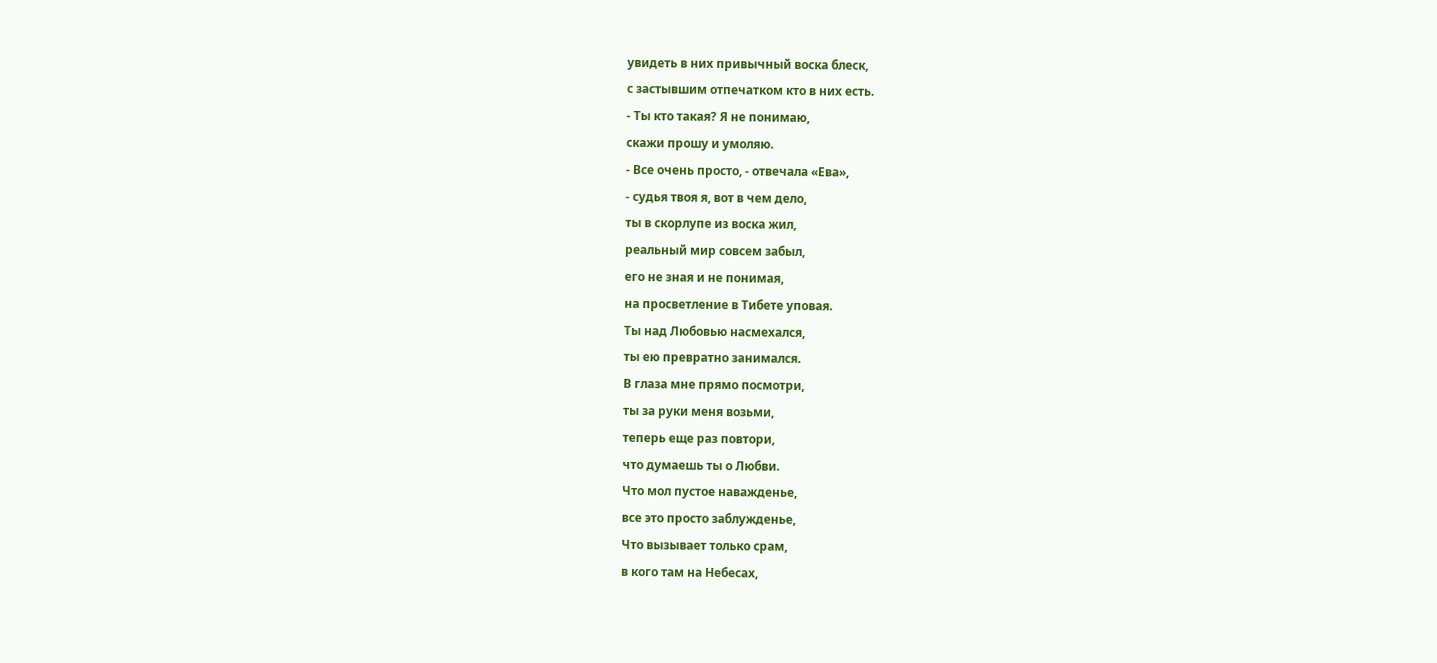увидеть в них привычный воска блеск,
с застывшим отпечатком кто в них есть.
- Ты кто такая? Я не понимаю,
скажи прошу и умоляю.
- Все очень просто, - отвечала «Ева»,
- судья твоя я, вот в чем дело,
ты в скорлупе из воска жил,
реальный мир совсем забыл,
его не зная и не понимая,
на просветление в Тибете уповая.
Ты над Любовью насмехался,
ты ею превратно занимался.
В глаза мне прямо посмотри,
ты за руки меня возьми,
теперь еще раз повтори,
что думаешь ты о Любви.
Что мол пустое наважденье,
все это просто заблужденье,
Что вызывает только срам,
в кого там на Небесах,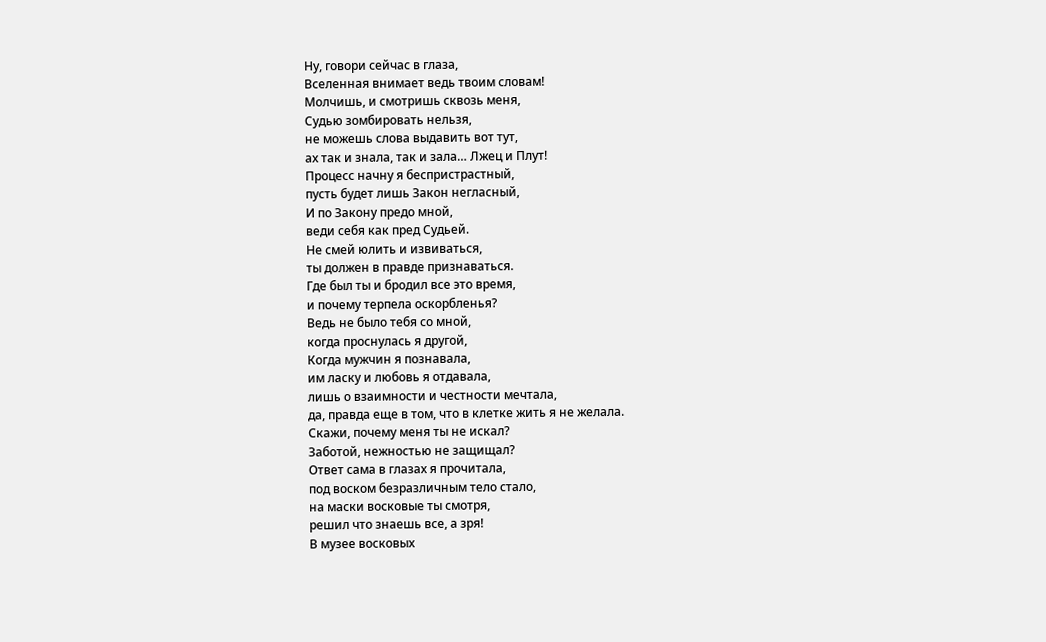Ну, говори сейчас в глаза,
Вселенная внимает ведь твоим словам!
Молчишь, и смотришь сквозь меня,
Судью зомбировать нельзя,
не можешь слова выдавить вот тут,
ах так и знала, так и зала… Лжец и Плут!
Процесс начну я беспристрастный,
пусть будет лишь Закон негласный,
И по Закону предо мной,
веди себя как пред Судьей.
Не смей юлить и извиваться,
ты должен в правде признаваться.
Где был ты и бродил все это время,
и почему терпела оскорбленья?
Ведь не было тебя со мной,
когда проснулась я другой,
Когда мужчин я познавала,
им ласку и любовь я отдавала,
лишь о взаимности и честности мечтала,
да, правда еще в том, что в клетке жить я не желала.
Скажи, почему меня ты не искал?
Заботой, нежностью не защищал?
Ответ сама в глазах я прочитала,
под воском безразличным тело стало,
на маски восковые ты смотря,
решил что знаешь все, а зря!
В музее восковых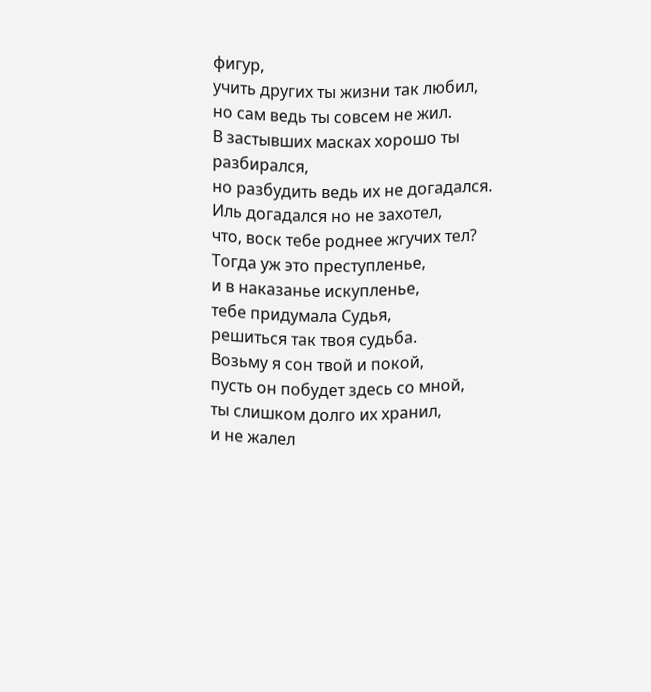фигур,
учить других ты жизни так любил,
но сам ведь ты совсем не жил.
В застывших масках хорошо ты разбирался,
но разбудить ведь их не догадался.
Иль догадался но не захотел,
что, воск тебе роднее жгучих тел?
Тогда уж это преступленье,
и в наказанье искупленье,
тебе придумала Судья,
решиться так твоя судьба.
Возьму я сон твой и покой,
пусть он побудет здесь со мной,
ты слишком долго их хранил,
и не жалел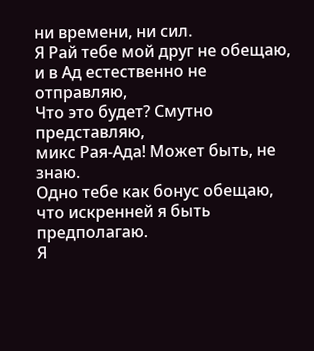ни времени, ни сил.
Я Рай тебе мой друг не обещаю,
и в Ад естественно не отправляю,
Что это будет? Смутно представляю,
микс Рая-Ада! Может быть, не знаю.
Одно тебе как бонус обещаю,
что искренней я быть предполагаю.
Я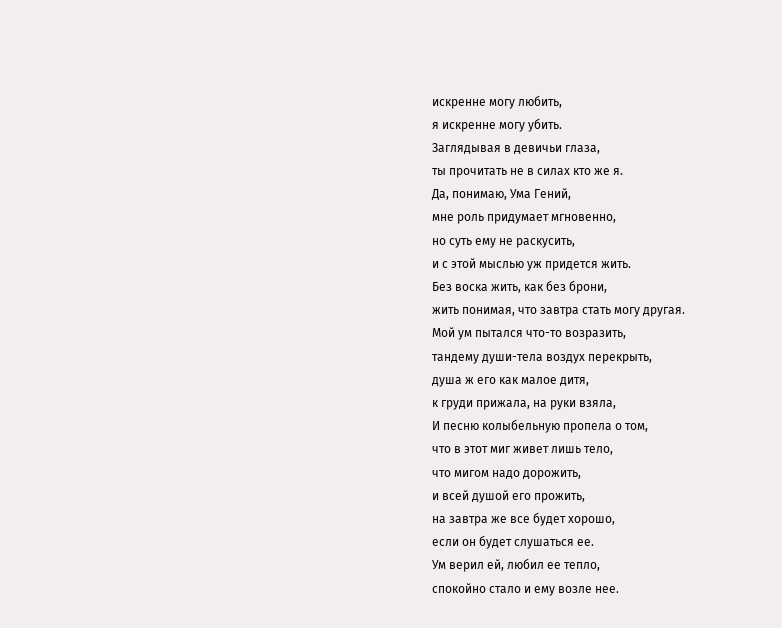искренне могу любить,
я искренне могу убить.
Заглядывая в девичьи глаза,
ты прочитать не в силах кто же я.
Да, понимаю, Ума Гений,
мне роль придумает мгновенно,
но суть ему не раскусить,
и с этой мыслью уж придется жить.
Без воска жить, как без брони,
жить понимая, что завтра стать могу другая.
Мой ум пытался что-то возразить,
тандему души-тела воздух перекрыть,
душа ж его как малое дитя,
к груди прижала, на руки взяла,
И песню колыбельную пропела о том,
что в этот миг живет лишь тело,
что мигом надо дорожить,
и всей душой его прожить,
на завтра же все будет хорошо,
если он будет слушаться ее.
Ум верил ей, любил ее тепло,
спокойно стало и ему возле нее.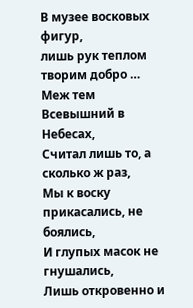В музее восковых фигур,
лишь рук теплом творим добро …
Меж тем Всевышний в Небесах,
Считал лишь то, а сколько ж раз,
Мы к воску прикасались, не боялись,
И глупых масок не гнушались,
Лишь откровенно и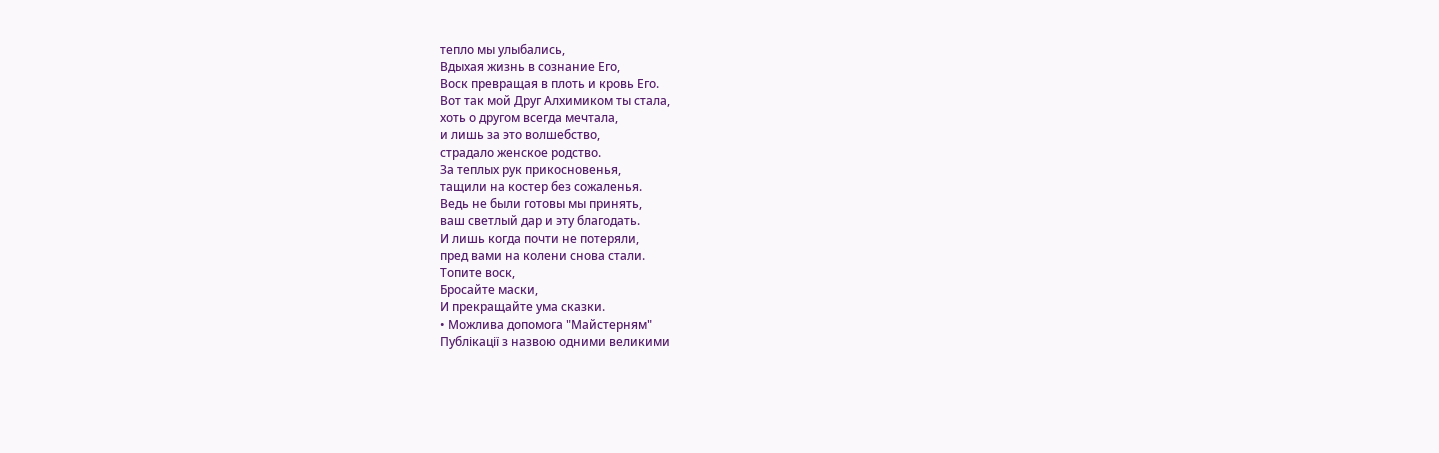тепло мы улыбались,
Вдыхая жизнь в сознание Его,
Воск превращая в плоть и кровь Его.
Вот так мой Друг Алхимиком ты стала,
хоть о другом всегда мечтала,
и лишь за это волшебство,
страдало женское родство.
За теплых рук прикосновенья,
тащили на костер без сожаленья.
Ведь не были готовы мы принять,
ваш светлый дар и эту благодать.
И лишь когда почти не потеряли,
пред вами на колени снова стали.
Топите воск,
Бросайте маски,
И прекращайте ума сказки.
• Можлива допомога "Майстерням"
Публікації з назвою одними великими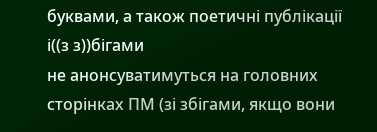буквами, а також поетичні публікації і((з з))бігами
не анонсуватимуться на головних сторінках ПМ (зі збігами, якщо вони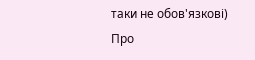таки не обов'язкові)
Про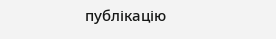публікацію